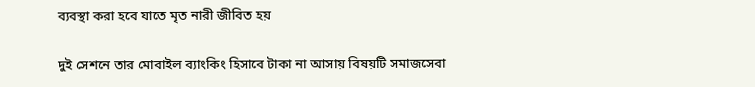ব্যবস্থা করা হবে যাতে মৃত নারী জীবিত হয়

দুই সেশনে তার মোবাইল ব্যাংকিং হিসাবে টাকা না আসায় বিষয়টি সমাজসেবা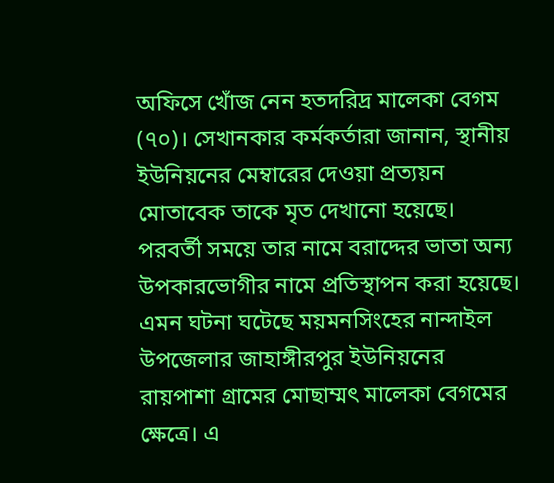অফিসে খোঁজ নেন হতদরিদ্র মালেকা বেগম (৭০)। সেখানকার কর্মকর্তারা জানান, স্থানীয় ইউনিয়নের মেম্বারের দেওয়া প্রত্যয়ন মোতাবেক তাকে মৃত দেখানো হয়েছে। পরবর্তী সময়ে তার নামে বরাদ্দের ভাতা অন্য উপকারভোগীর নামে প্রতিস্থাপন করা হয়েছে।
এমন ঘটনা ঘটেছে ময়মনসিংহের নান্দাইল উপজেলার জাহাঙ্গীরপুর ইউনিয়নের রায়পাশা গ্রামের মোছাম্মৎ মালেকা বেগমের ক্ষেত্রে। এ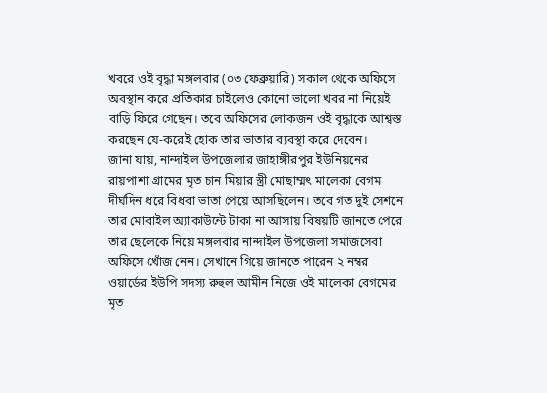খবরে ওই বৃদ্ধা মঙ্গলবার (০৩ ফেব্রুয়ারি) সকাল থেকে অফিসে অবস্থান করে প্রতিকার চাইলেও কোনো ভালো খবর না নিয়েই বাড়ি ফিরে গেছেন। তবে অফিসের লোকজন ওই বৃদ্ধাকে আশ্বস্ত করছেন যে-করেই হোক তার ভাতার ব্যবস্থা করে দেবেন।
জানা যায়, নান্দাইল উপজেলার জাহাঙ্গীরপুর ইউনিয়নের রায়পাশা গ্রামের মৃত চান মিয়ার স্ত্রী মোছাম্মৎ মালেকা বেগম দীর্ঘদিন ধরে বিধবা ভাতা পেয়ে আসছিলেন। তবে গত দুই সেশনে তার মোবাইল অ্যাকাউন্টে টাকা না আসায় বিষয়টি জানতে পেরে তার ছেলেকে নিয়ে মঙ্গলবার নান্দাইল উপজেলা সমাজসেবা অফিসে খোঁজ নেন। সেখানে গিয়ে জানতে পারেন ২ নম্বর ওয়ার্ডের ইউপি সদস্য রুহুল আমীন নিজে ওই মালেকা বেগমের মৃত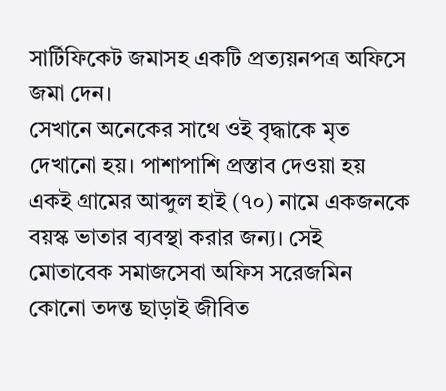সার্টিফিকেট জমাসহ একটি প্রত্যয়নপত্র অফিসে জমা দেন।
সেখানে অনেকের সাথে ওই বৃদ্ধাকে মৃত দেখানো হয়। পাশাপাশি প্রস্তাব দেওয়া হয় একই গ্রামের আব্দুল হাই (৭০) নামে একজনকে বয়স্ক ভাতার ব্যবস্থা করার জন্য। সেই মোতাবেক সমাজসেবা অফিস সরেজমিন কোনো তদন্ত ছাড়াই জীবিত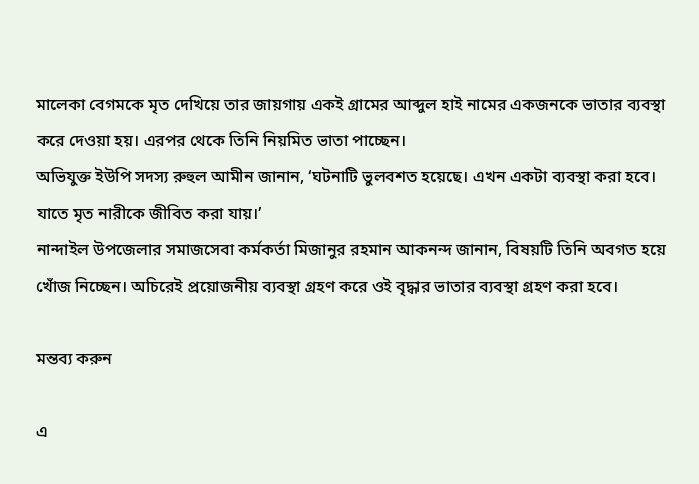মালেকা বেগমকে মৃত দেখিয়ে তার জায়গায় একই গ্রামের আব্দুল হাই নামের একজনকে ভাতার ব্যবস্থা করে দেওয়া হয়। এরপর থেকে তিনি নিয়মিত ভাতা পাচ্ছেন।
অভিযুক্ত ইউপি সদস্য রুহুল আমীন জানান, ‘ঘটনাটি ভুলবশত হয়েছে। এখন একটা ব্যবস্থা করা হবে। যাতে মৃত নারীকে জীবিত করা যায়।’
নান্দাইল উপজেলার সমাজসেবা কর্মকর্তা মিজানুর রহমান আকনন্দ জানান, বিষয়টি তিনি অবগত হয়ে খোঁজ নিচ্ছেন। অচিরেই প্রয়োজনীয় ব্যবস্থা গ্রহণ করে ওই বৃদ্ধার ভাতার ব্যবস্থা গ্রহণ করা হবে।

মন্তব্য করুন

এ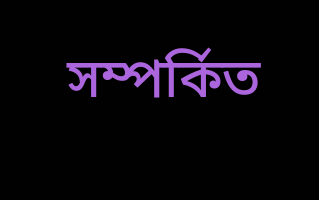সম্পর্কিত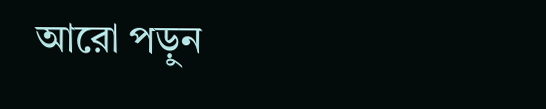আরো পড়ুন